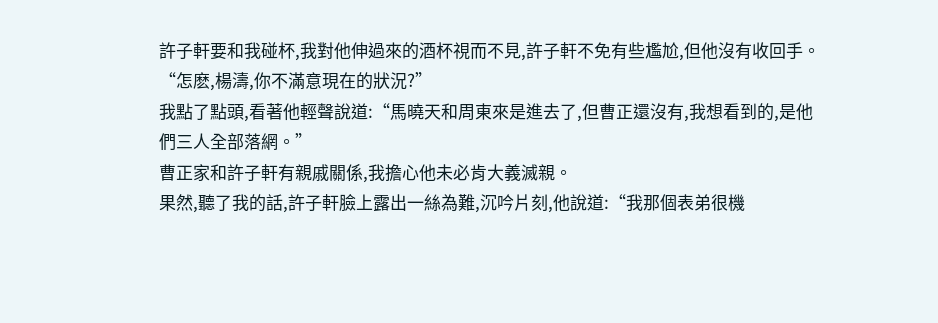許子軒要和我碰杯,我對他伸過來的酒杯視而不見,許子軒不免有些尷尬,但他沒有收回手。
“怎麽,楊濤,你不滿意現在的狀況?”
我點了點頭,看著他輕聲說道:“馬曉天和周東來是進去了,但曹正還沒有,我想看到的,是他們三人全部落網。”
曹正家和許子軒有親戚關係,我擔心他未必肯大義滅親。
果然,聽了我的話,許子軒臉上露出一絲為難,沉吟片刻,他說道:“我那個表弟很機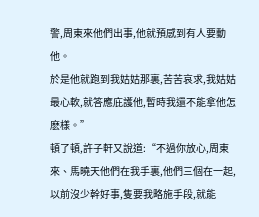警,周東來他們出事,他就預感到有人要動他。
於是他就跑到我姑姑那裏,苦苦哀求,我姑姑最心軟,就答應庇護他,暫時我還不能拿他怎麽樣。”
頓了頓,許子軒又說道:“不過你放心,周東來、馬曉天他們在我手裏,他們三個在一起,以前沒少幹好事,隻要我略施手段,就能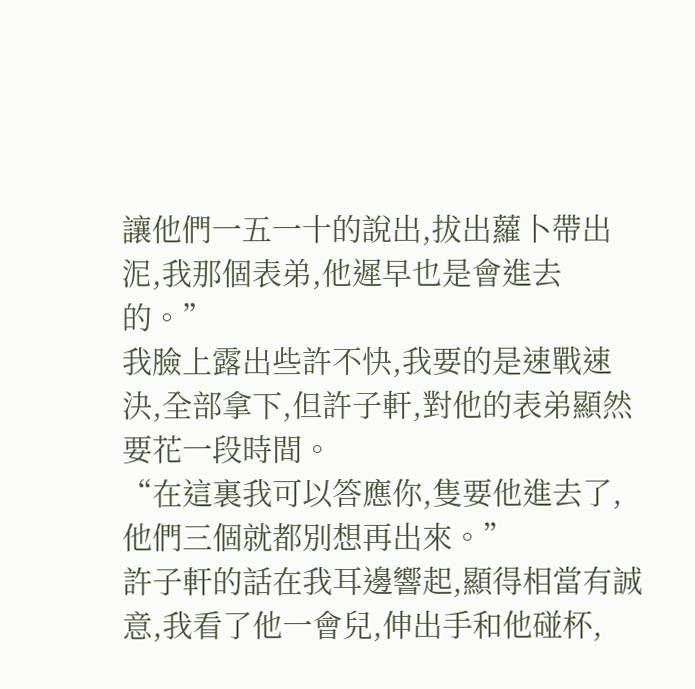讓他們一五一十的說出,拔出蘿卜帶出泥,我那個表弟,他遲早也是會進去的。”
我臉上露出些許不快,我要的是速戰速決,全部拿下,但許子軒,對他的表弟顯然要花一段時間。
“在這裏我可以答應你,隻要他進去了,他們三個就都別想再出來。”
許子軒的話在我耳邊響起,顯得相當有誠意,我看了他一會兒,伸出手和他碰杯,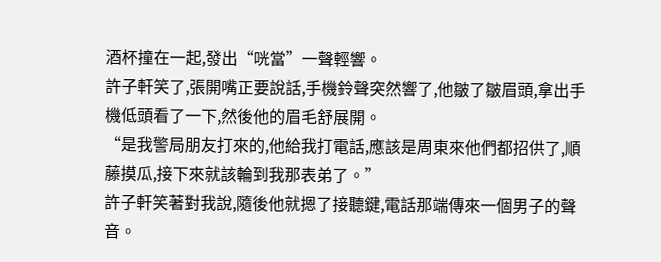酒杯撞在一起,發出“咣當”一聲輕響。
許子軒笑了,張開嘴正要說話,手機鈴聲突然響了,他皺了皺眉頭,拿出手機低頭看了一下,然後他的眉毛舒展開。
“是我警局朋友打來的,他給我打電話,應該是周東來他們都招供了,順藤摸瓜,接下來就該輪到我那表弟了。”
許子軒笑著對我說,隨後他就摁了接聽鍵,電話那端傳來一個男子的聲音。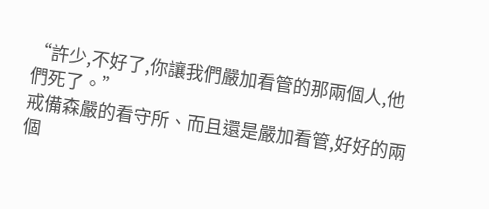“許少,不好了,你讓我們嚴加看管的那兩個人,他們死了。”
戒備森嚴的看守所、而且還是嚴加看管,好好的兩個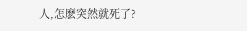人,怎麽突然就死了?